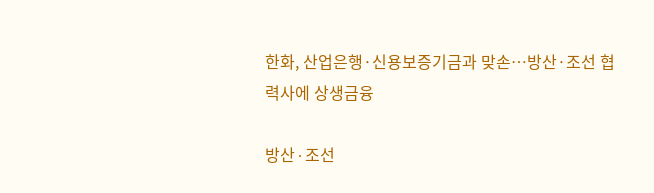한화, 산업은행·신용보증기금과 맞손…방산·조선 협력사에 상생금융

방산∙조선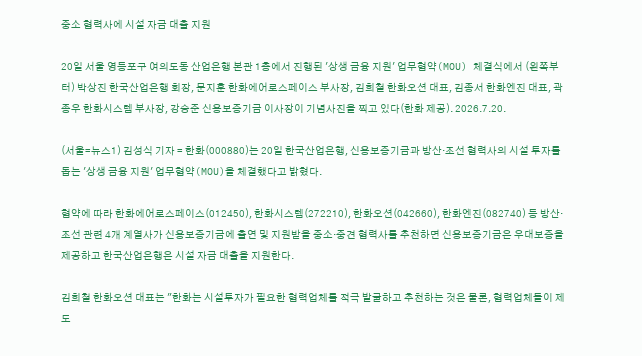중소 협력사에 시설 자금 대출 지원

20일 서울 영등포구 여의도동 산업은행 본관 1층에서 진행된 '상생 금융 지원' 업무협약(MOU) 체결식에서 (왼쪽부터) 박상진 한국산업은행 회장, 문지훈 한화에어로스페이스 부사장, 김희철 한화오션 대표, 김종서 한화엔진 대표, 곽종우 한화시스템 부사장, 강승준 신용보증기금 이사장이 기념사진을 찍고 있다(한화 제공). 2026.7.20.

(서울=뉴스1) 김성식 기자 = 한화(000880)는 20일 한국산업은행, 신용보증기금과 방산·조선 협력사의 시설 투자를 돕는 '상생 금융 지원' 업무협약(MOU)을 체결했다고 밝혔다.

협약에 따라 한화에어로스페이스(012450), 한화시스템(272210), 한화오션(042660), 한화엔진(082740) 등 방산·조선 관련 4개 계열사가 신용보증기금에 출연 및 지원받을 중소·중견 협력사를 추천하면 신용보증기금은 우대보증을 제공하고 한국산업은행은 시설 자금 대출을 지원한다.

김희철 한화오션 대표는 "한화는 시설투자가 필요한 협력업체를 적극 발굴하고 추천하는 것은 물론, 협력업체들이 제도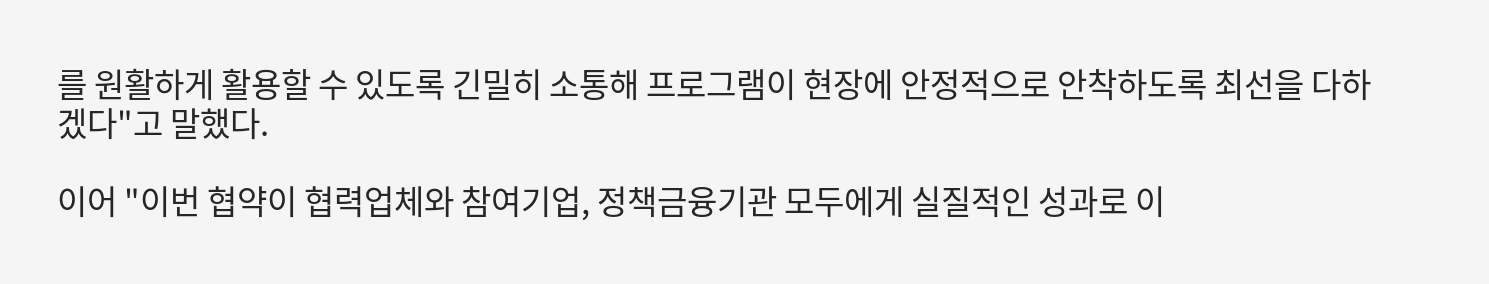를 원활하게 활용할 수 있도록 긴밀히 소통해 프로그램이 현장에 안정적으로 안착하도록 최선을 다하겠다"고 말했다.

이어 "이번 협약이 협력업체와 참여기업, 정책금융기관 모두에게 실질적인 성과로 이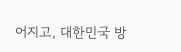어지고, 대한민국 방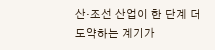산·조선 산업이 한 단계 더 도약하는 계기가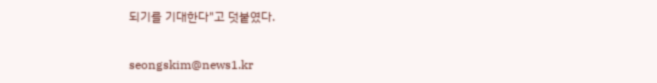되기를 기대한다"고 덧붙였다.

seongskim@news1.kr